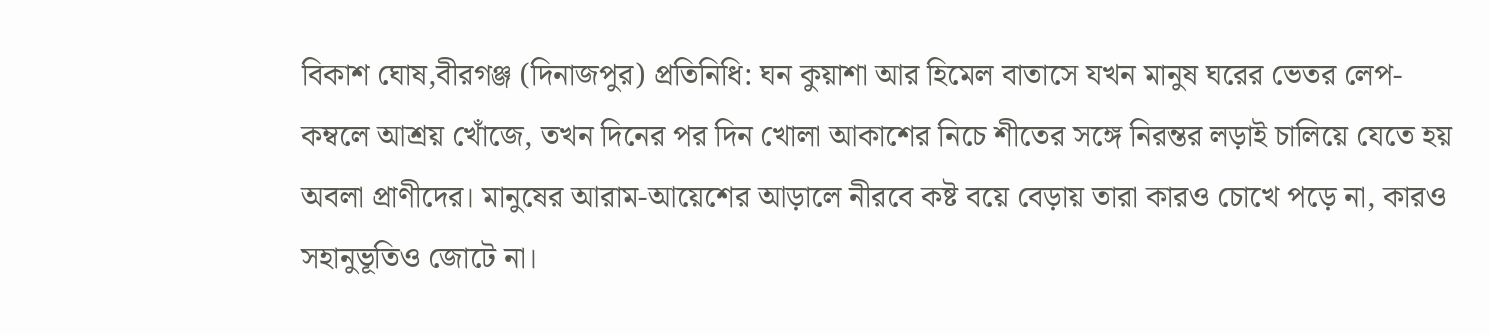বিকাশ ঘোষ,বীরগঞ্জ (দিনাজপুর) প্রতিনিধি: ঘন কুয়াশা আর হিমেল বাতাসে যখন মানুষ ঘরের ভেতর লেপ-কম্বলে আশ্রয় খোঁজে, তখন দিনের পর দিন খোলা আকাশের নিচে শীতের সঙ্গে নিরন্তর লড়াই চালিয়ে যেতে হয় অবলা প্রাণীদের। মানুষের আরাম-আয়েশের আড়ালে নীরবে কষ্ট বয়ে বেড়ায় তারা কারও চোখে পড়ে না, কারও সহানুভূতিও জোটে না।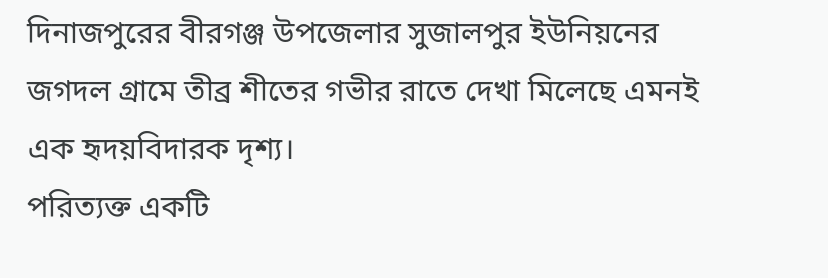দিনাজপুরের বীরগঞ্জ উপজেলার সুজালপুর ইউনিয়নের জগদল গ্রামে তীব্র শীতের গভীর রাতে দেখা মিলেছে এমনই এক হৃদয়বিদারক দৃশ্য।
পরিত্যক্ত একটি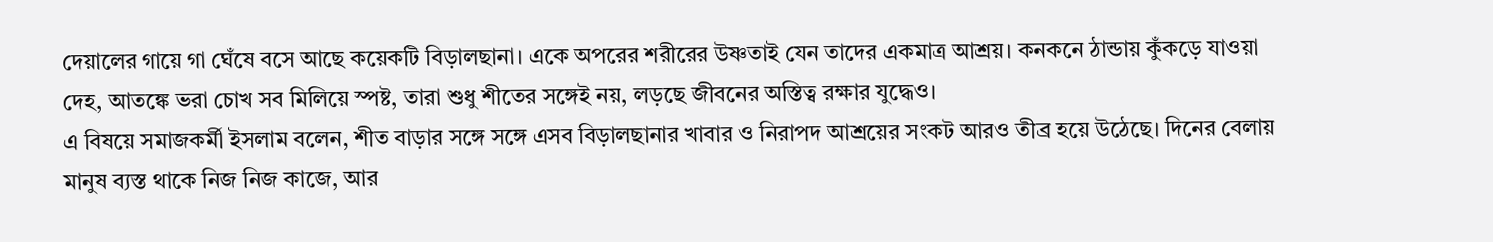দেয়ালের গায়ে গা ঘেঁষে বসে আছে কয়েকটি বিড়ালছানা। একে অপরের শরীরের উষ্ণতাই যেন তাদের একমাত্র আশ্রয়। কনকনে ঠান্ডায় কুঁকড়ে যাওয়া দেহ, আতঙ্কে ভরা চোখ সব মিলিয়ে স্পষ্ট, তারা শুধু শীতের সঙ্গেই নয়, লড়ছে জীবনের অস্তিত্ব রক্ষার যুদ্ধেও।
এ বিষয়ে সমাজকর্মী ইসলাম বলেন, শীত বাড়ার সঙ্গে সঙ্গে এসব বিড়ালছানার খাবার ও নিরাপদ আশ্রয়ের সংকট আরও তীব্র হয়ে উঠেছে। দিনের বেলায় মানুষ ব্যস্ত থাকে নিজ নিজ কাজে, আর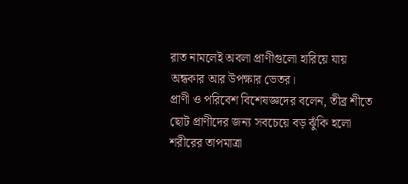রাত নামলেই অবলা প্রাণীগুলো হারিয়ে যায় অন্ধকার আর উপক্ষার ভেতর।
প্রাণী ও পরিবেশ বিশেষজ্ঞদের বলেন, তীব্র শীতে ছোট প্রাণীদের জন্য সবচেয়ে বড় ঝুঁকি হলো শরীরের তাপমাত্রা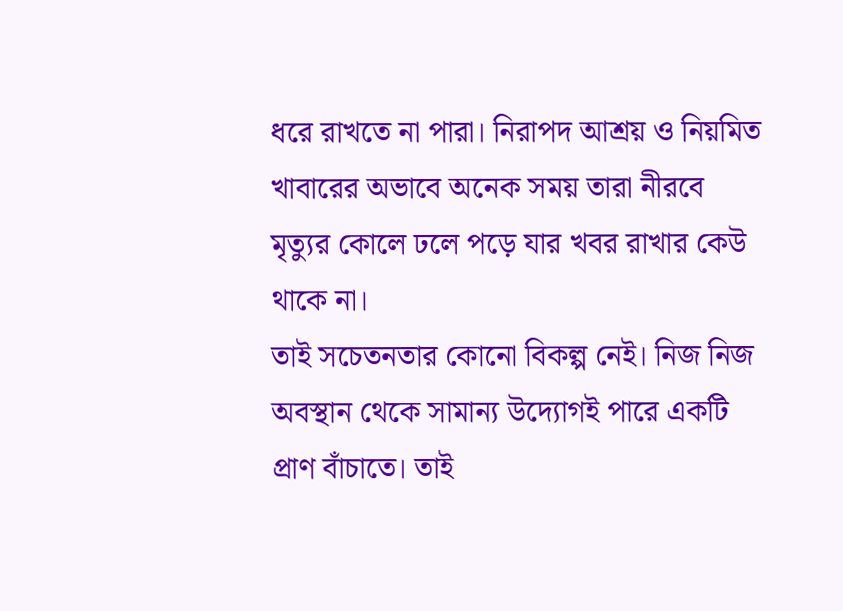ধরে রাখতে না পারা। নিরাপদ আশ্রয় ও নিয়মিত খাবারের অভাবে অনেক সময় তারা নীরবে মৃত্যুর কোলে ঢলে পড়ে যার খবর রাখার কেউ থাকে না।
তাই সচেতনতার কোনো বিকল্প নেই। নিজ নিজ অবস্থান থেকে সামান্য উদ্যোগই পারে একটি প্রাণ বাঁচাতে। তাই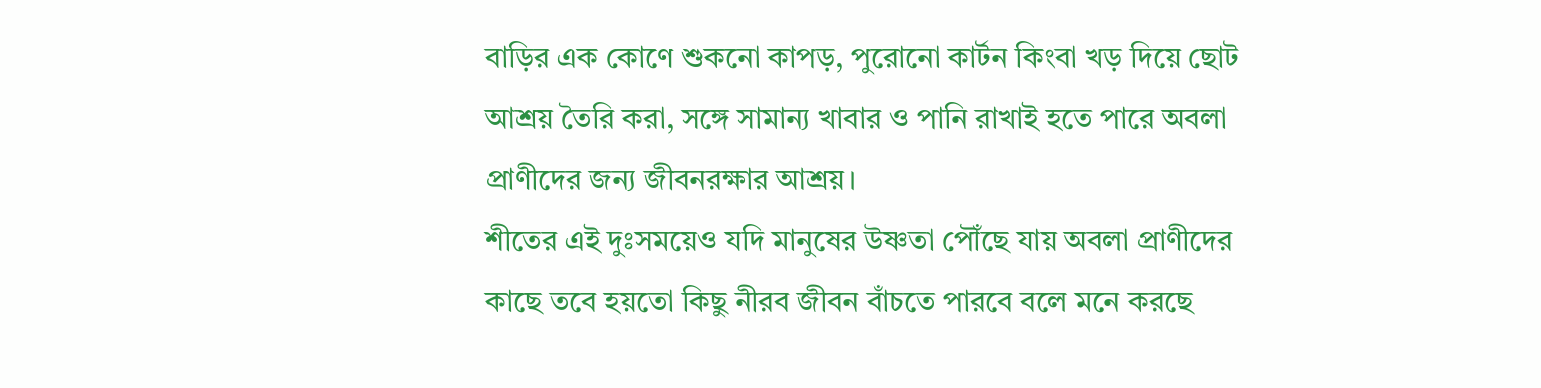বাড়ির এক কোণে শুকনো কাপড়, পুরোনো কার্টন কিংবা খড় দিয়ে ছোট আশ্রয় তৈরি করা, সঙ্গে সামান্য খাবার ও পানি রাখাই হতে পারে অবলা প্রাণীদের জন্য জীবনরক্ষার আশ্রয়।
শীতের এই দুঃসময়েও যদি মানুষের উষ্ণতা পৌঁছে যায় অবলা প্রাণীদের কাছে তবে হয়তো কিছু নীরব জীবন বাঁচতে পারবে বলে মনে করছে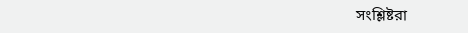সংশ্লিষ্টরা